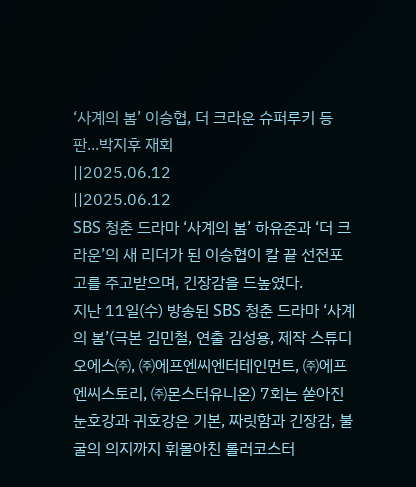‘사계의 봄’ 이승협, 더 크라운 슈퍼루키 등판...박지후 재회
||2025.06.12
||2025.06.12
SBS 청춘 드라마 ‘사계의 봄’ 하유준과 ‘더 크라운’의 새 리더가 된 이승협이 칼 끝 선전포고를 주고받으며, 긴장감을 드높였다.
지난 11일(수) 방송된 SBS 청춘 드라마 ‘사계의 봄’(극본 김민철, 연출 김성용, 제작 스튜디오에스㈜, ㈜에프엔씨엔터테인먼트, ㈜에프엔씨스토리, ㈜몬스터유니온) 7회는 쏟아진 눈호강과 귀호강은 기본, 짜릿함과 긴장감, 불굴의 의지까지 휘몰아친 롤러코스터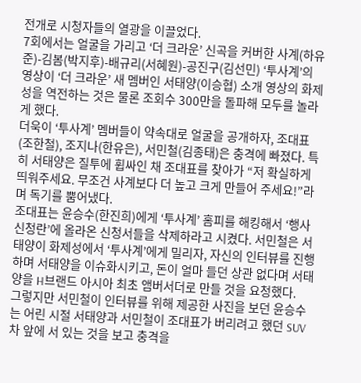전개로 시청자들의 열광을 이끌었다.
7회에서는 얼굴을 가리고 ‘더 크라운’ 신곡을 커버한 사계(하유준)-김봄(박지후)-배규리(서혜원)-공진구(김선민) ‘투사계’의 영상이 ‘더 크라운’ 새 멤버인 서태양(이승협) 소개 영상의 화제성을 역전하는 것은 물론 조회수 300만을 돌파해 모두를 놀라게 했다.
더욱이 ‘투사계’ 멤버들이 약속대로 얼굴을 공개하자, 조대표(조한철), 조지나(한유은), 서민철(김종태)은 충격에 빠졌다. 특히 서태양은 질투에 휩싸인 채 조대표를 찾아가 “저 확실하게 띄워주세요. 무조건 사계보다 더 높고 크게 만들어 주세요!”라며 독기를 뿜어냈다.
조대표는 윤승수(한진희)에게 ‘투사계’ 홈피를 해킹해서 ‘행사 신청란’에 올라온 신청서들을 삭제하라고 시켰다. 서민철은 서태양이 화제성에서 ‘투사계’에게 밀리자, 자신의 인터뷰를 진행하며 서태양을 이슈화시키고, 돈이 얼마 들던 상관 없다며 서태양을 H브랜드 아시아 최초 앰버서더로 만들 것을 요청했다.
그렇지만 서민철이 인터뷰를 위해 제공한 사진을 보던 윤승수는 어린 시절 서태양과 서민철이 조대표가 버리려고 했던 SUV 차 앞에 서 있는 것을 보고 충격을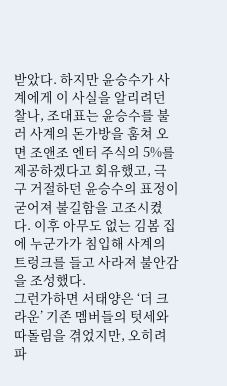받았다. 하지만 윤승수가 사계에게 이 사실을 알리려던 찰나, 조대표는 윤승수를 불러 사계의 돈가방을 훔쳐 오면 조앤조 엔터 주식의 5%를 제공하겠다고 회유했고, 극구 거절하던 윤승수의 표정이 굳어져 불길함을 고조시켰다. 이후 아무도 없는 김봄 집에 누군가가 침입해 사계의 트렁크를 들고 사라져 불안감을 조성했다.
그런가하면 서태양은 ‘더 크라운’ 기존 멤버들의 텃세와 따돌림을 겪었지만, 오히려 파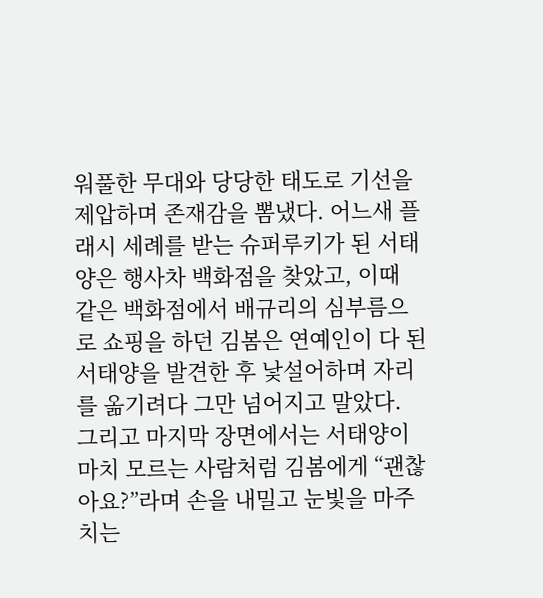워풀한 무대와 당당한 태도로 기선을 제압하며 존재감을 뽐냈다. 어느새 플래시 세례를 받는 슈퍼루키가 된 서태양은 행사차 백화점을 찾았고, 이때 같은 백화점에서 배규리의 심부름으로 쇼핑을 하던 김봄은 연예인이 다 된 서태양을 발견한 후 낯설어하며 자리를 옮기려다 그만 넘어지고 말았다. 그리고 마지막 장면에서는 서태양이 마치 모르는 사람처럼 김봄에게 “괜찮아요?”라며 손을 내밀고 눈빛을 마주치는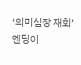‘의미심장 재회’ 엔딩이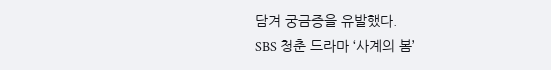담겨 궁금증을 유발했다.
SBS 청춘 드라마 ‘사계의 봄’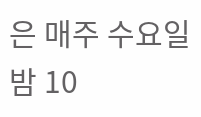은 매주 수요일 밤 10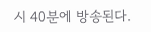시 40분에 방송된다.